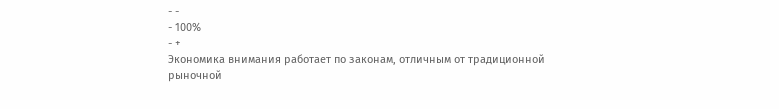- -
- 100%
- +
Экономика внимания работает по законам, отличным от традиционной рыночной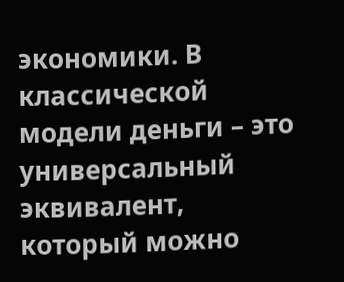экономики. В классической модели деньги – это универсальный эквивалент, который можно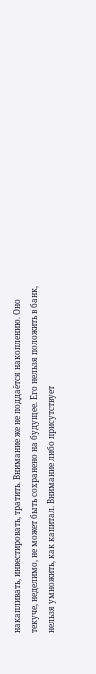накапливать, инвестировать, тратить. Внимание же не поддаётся накоплению. Оно текуче, неделимо, не может быть сохранено на будущее. Его нельзя положить в банк, нельзя умножить, как капитал. Внимание либо присутствует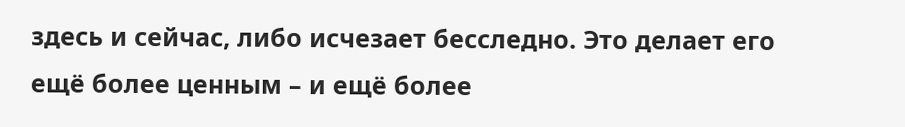здесь и сейчас, либо исчезает бесследно. Это делает его ещё более ценным – и ещё более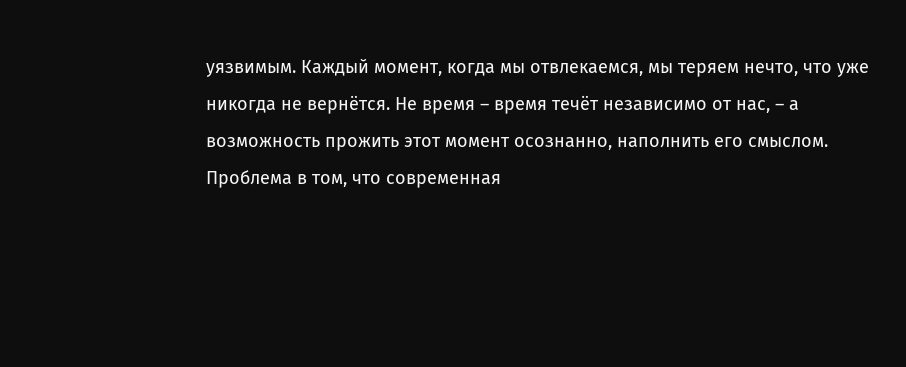уязвимым. Каждый момент, когда мы отвлекаемся, мы теряем нечто, что уже никогда не вернётся. Не время – время течёт независимо от нас, – а возможность прожить этот момент осознанно, наполнить его смыслом.
Проблема в том, что современная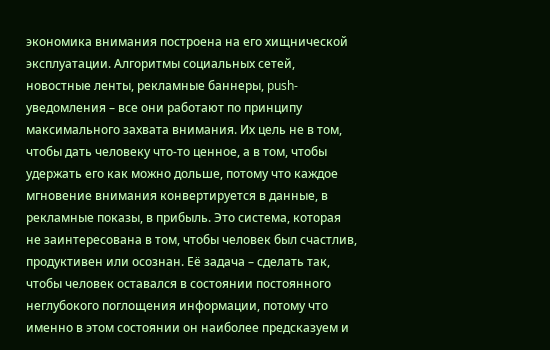экономика внимания построена на его хищнической эксплуатации. Алгоритмы социальных сетей, новостные ленты, рекламные баннеры, push-уведомления – все они работают по принципу максимального захвата внимания. Их цель не в том, чтобы дать человеку что-то ценное, а в том, чтобы удержать его как можно дольше, потому что каждое мгновение внимания конвертируется в данные, в рекламные показы, в прибыль. Это система, которая не заинтересована в том, чтобы человек был счастлив, продуктивен или осознан. Её задача – сделать так, чтобы человек оставался в состоянии постоянного неглубокого поглощения информации, потому что именно в этом состоянии он наиболее предсказуем и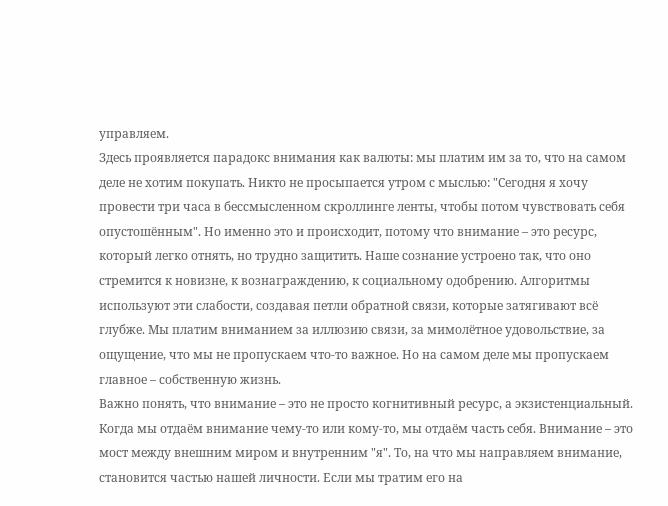управляем.
Здесь проявляется парадокс внимания как валюты: мы платим им за то, что на самом деле не хотим покупать. Никто не просыпается утром с мыслью: "Сегодня я хочу провести три часа в бессмысленном скроллинге ленты, чтобы потом чувствовать себя опустошённым". Но именно это и происходит, потому что внимание – это ресурс, который легко отнять, но трудно защитить. Наше сознание устроено так, что оно стремится к новизне, к вознаграждению, к социальному одобрению. Алгоритмы используют эти слабости, создавая петли обратной связи, которые затягивают всё глубже. Мы платим вниманием за иллюзию связи, за мимолётное удовольствие, за ощущение, что мы не пропускаем что-то важное. Но на самом деле мы пропускаем главное – собственную жизнь.
Важно понять, что внимание – это не просто когнитивный ресурс, а экзистенциальный. Когда мы отдаём внимание чему-то или кому-то, мы отдаём часть себя. Внимание – это мост между внешним миром и внутренним "я". То, на что мы направляем внимание, становится частью нашей личности. Если мы тратим его на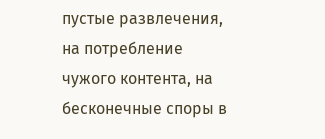пустые развлечения, на потребление чужого контента, на бесконечные споры в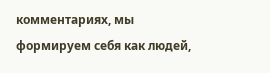комментариях, мы формируем себя как людей,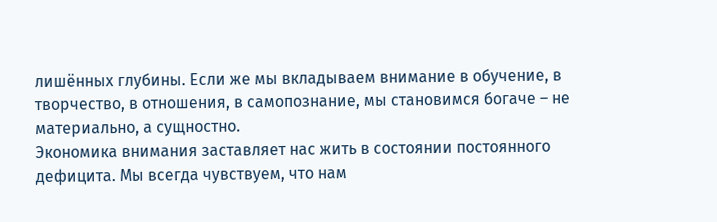лишённых глубины. Если же мы вкладываем внимание в обучение, в творчество, в отношения, в самопознание, мы становимся богаче – не материально, а сущностно.
Экономика внимания заставляет нас жить в состоянии постоянного дефицита. Мы всегда чувствуем, что нам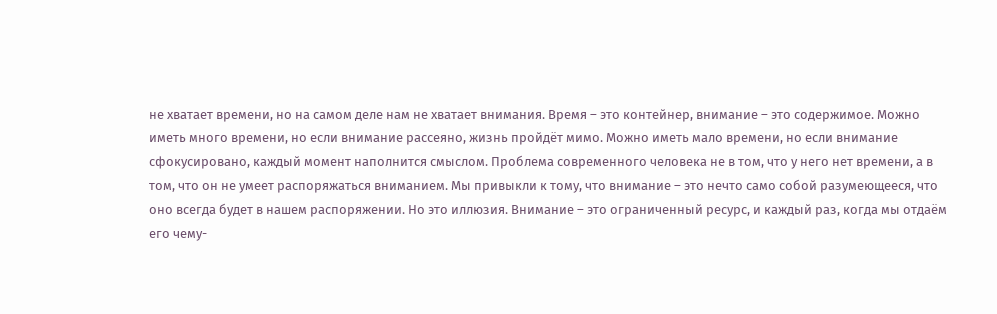не хватает времени, но на самом деле нам не хватает внимания. Время – это контейнер, внимание – это содержимое. Можно иметь много времени, но если внимание рассеяно, жизнь пройдёт мимо. Можно иметь мало времени, но если внимание сфокусировано, каждый момент наполнится смыслом. Проблема современного человека не в том, что у него нет времени, а в том, что он не умеет распоряжаться вниманием. Мы привыкли к тому, что внимание – это нечто само собой разумеющееся, что оно всегда будет в нашем распоряжении. Но это иллюзия. Внимание – это ограниченный ресурс, и каждый раз, когда мы отдаём его чему-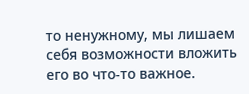то ненужному, мы лишаем себя возможности вложить его во что-то важное.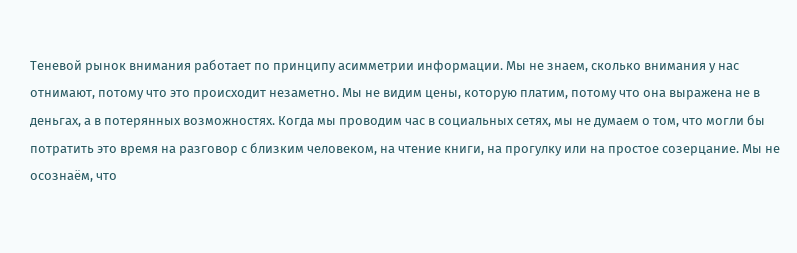Теневой рынок внимания работает по принципу асимметрии информации. Мы не знаем, сколько внимания у нас отнимают, потому что это происходит незаметно. Мы не видим цены, которую платим, потому что она выражена не в деньгах, а в потерянных возможностях. Когда мы проводим час в социальных сетях, мы не думаем о том, что могли бы потратить это время на разговор с близким человеком, на чтение книги, на прогулку или на простое созерцание. Мы не осознаём, что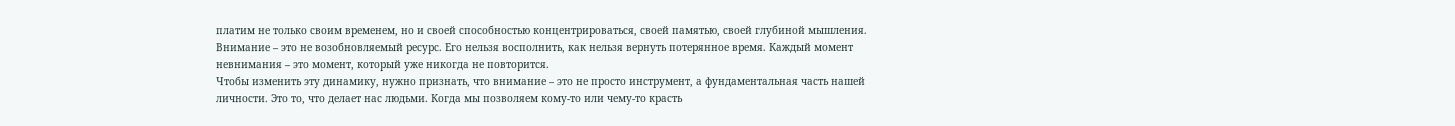платим не только своим временем, но и своей способностью концентрироваться, своей памятью, своей глубиной мышления. Внимание – это не возобновляемый ресурс. Его нельзя восполнить, как нельзя вернуть потерянное время. Каждый момент невнимания – это момент, который уже никогда не повторится.
Чтобы изменить эту динамику, нужно признать, что внимание – это не просто инструмент, а фундаментальная часть нашей личности. Это то, что делает нас людьми. Когда мы позволяем кому-то или чему-то красть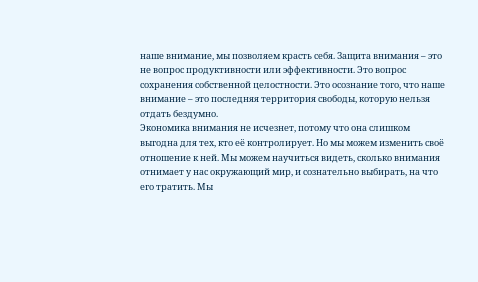наше внимание, мы позволяем красть себя. Защита внимания – это не вопрос продуктивности или эффективности. Это вопрос сохранения собственной целостности. Это осознание того, что наше внимание – это последняя территория свободы, которую нельзя отдать бездумно.
Экономика внимания не исчезнет, потому что она слишком выгодна для тех, кто её контролирует. Но мы можем изменить своё отношение к ней. Мы можем научиться видеть, сколько внимания отнимает у нас окружающий мир, и сознательно выбирать, на что его тратить. Мы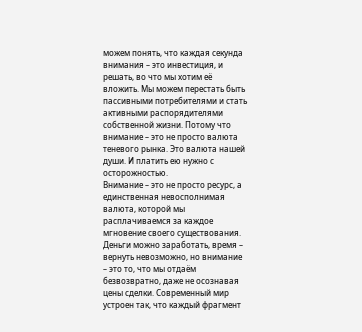можем понять, что каждая секунда внимания – это инвестиция, и решать, во что мы хотим её вложить. Мы можем перестать быть пассивными потребителями и стать активными распорядителями собственной жизни. Потому что внимание – это не просто валюта теневого рынка. Это валюта нашей души. И платить ею нужно с осторожностью.
Внимание – это не просто ресурс, а единственная невосполнимая валюта, которой мы расплачиваемся за каждое мгновение своего существования. Деньги можно заработать, время – вернуть невозможно, но внимание – это то, что мы отдаём безвозвратно, даже не осознавая цены сделки. Современный мир устроен так, что каждый фрагмент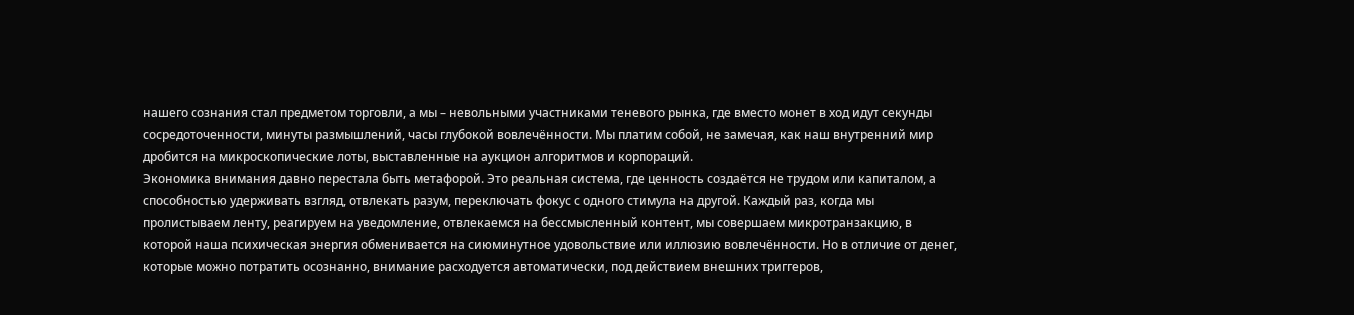нашего сознания стал предметом торговли, а мы – невольными участниками теневого рынка, где вместо монет в ход идут секунды сосредоточенности, минуты размышлений, часы глубокой вовлечённости. Мы платим собой, не замечая, как наш внутренний мир дробится на микроскопические лоты, выставленные на аукцион алгоритмов и корпораций.
Экономика внимания давно перестала быть метафорой. Это реальная система, где ценность создаётся не трудом или капиталом, а способностью удерживать взгляд, отвлекать разум, переключать фокус с одного стимула на другой. Каждый раз, когда мы пролистываем ленту, реагируем на уведомление, отвлекаемся на бессмысленный контент, мы совершаем микротранзакцию, в которой наша психическая энергия обменивается на сиюминутное удовольствие или иллюзию вовлечённости. Но в отличие от денег, которые можно потратить осознанно, внимание расходуется автоматически, под действием внешних триггеров,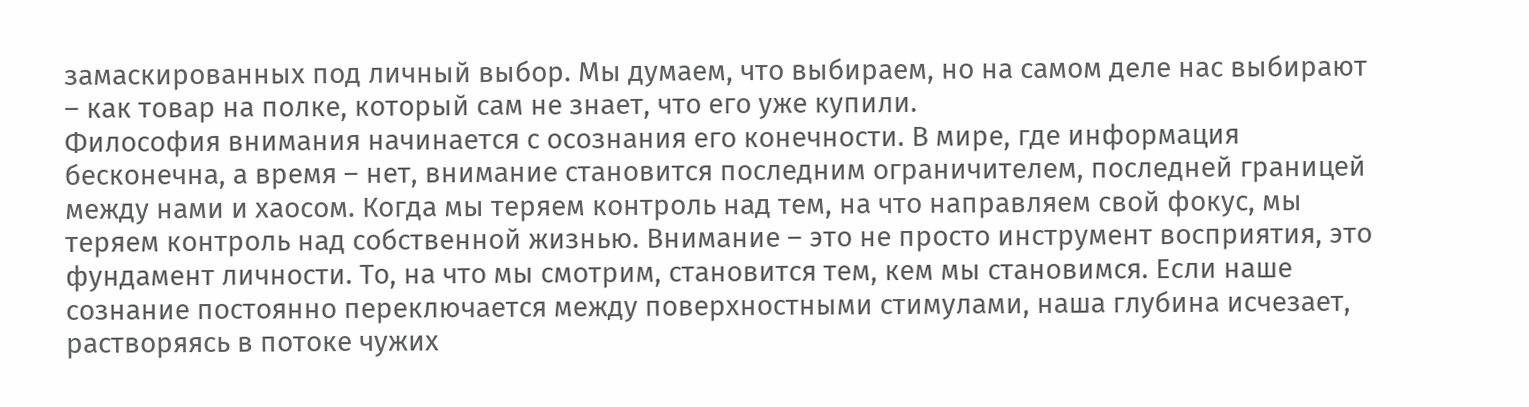замаскированных под личный выбор. Мы думаем, что выбираем, но на самом деле нас выбирают – как товар на полке, который сам не знает, что его уже купили.
Философия внимания начинается с осознания его конечности. В мире, где информация бесконечна, а время – нет, внимание становится последним ограничителем, последней границей между нами и хаосом. Когда мы теряем контроль над тем, на что направляем свой фокус, мы теряем контроль над собственной жизнью. Внимание – это не просто инструмент восприятия, это фундамент личности. То, на что мы смотрим, становится тем, кем мы становимся. Если наше сознание постоянно переключается между поверхностными стимулами, наша глубина исчезает, растворяясь в потоке чужих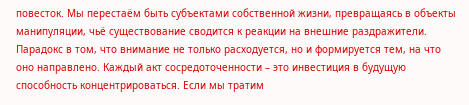повесток. Мы перестаём быть субъектами собственной жизни, превращаясь в объекты манипуляции, чьё существование сводится к реакции на внешние раздражители.
Парадокс в том, что внимание не только расходуется, но и формируется тем, на что оно направлено. Каждый акт сосредоточенности – это инвестиция в будущую способность концентрироваться. Если мы тратим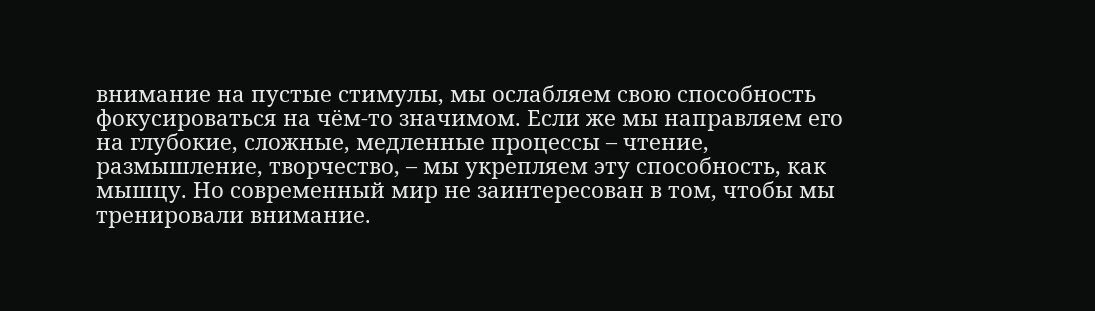внимание на пустые стимулы, мы ослабляем свою способность фокусироваться на чём-то значимом. Если же мы направляем его на глубокие, сложные, медленные процессы – чтение, размышление, творчество, – мы укрепляем эту способность, как мышцу. Но современный мир не заинтересован в том, чтобы мы тренировали внимание.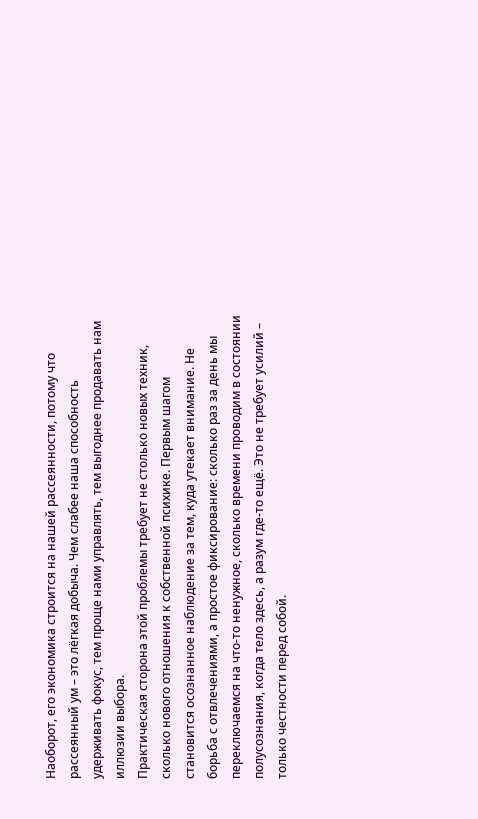Наоборот, его экономика строится на нашей рассеянности, потому что рассеянный ум – это лёгкая добыча. Чем слабее наша способность удерживать фокус, тем проще нами управлять, тем выгоднее продавать нам иллюзии выбора.
Практическая сторона этой проблемы требует не столько новых техник, сколько нового отношения к собственной психике. Первым шагом становится осознанное наблюдение за тем, куда утекает внимание. Не борьба с отвлечениями, а простое фиксирование: сколько раз за день мы переключаемся на что-то ненужное, сколько времени проводим в состоянии полусознания, когда тело здесь, а разум где-то ещё. Это не требует усилий – только честности перед собой.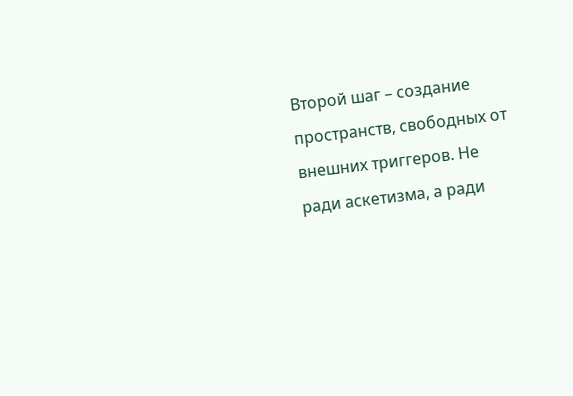Второй шаг – создание пространств, свободных от внешних триггеров. Не ради аскетизма, а ради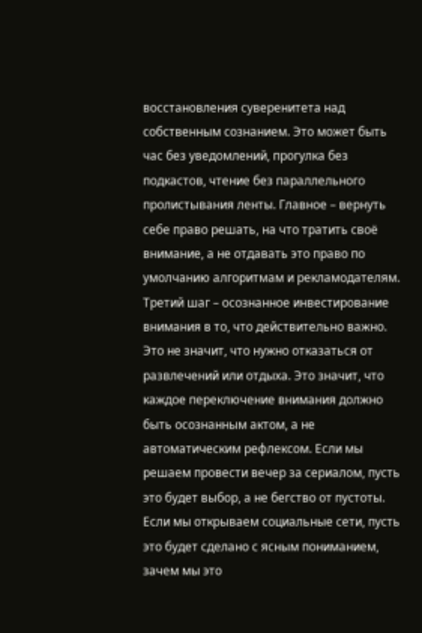восстановления суверенитета над собственным сознанием. Это может быть час без уведомлений, прогулка без подкастов, чтение без параллельного пролистывания ленты. Главное – вернуть себе право решать, на что тратить своё внимание, а не отдавать это право по умолчанию алгоритмам и рекламодателям.
Третий шаг – осознанное инвестирование внимания в то, что действительно важно. Это не значит, что нужно отказаться от развлечений или отдыха. Это значит, что каждое переключение внимания должно быть осознанным актом, а не автоматическим рефлексом. Если мы решаем провести вечер за сериалом, пусть это будет выбор, а не бегство от пустоты. Если мы открываем социальные сети, пусть это будет сделано с ясным пониманием, зачем мы это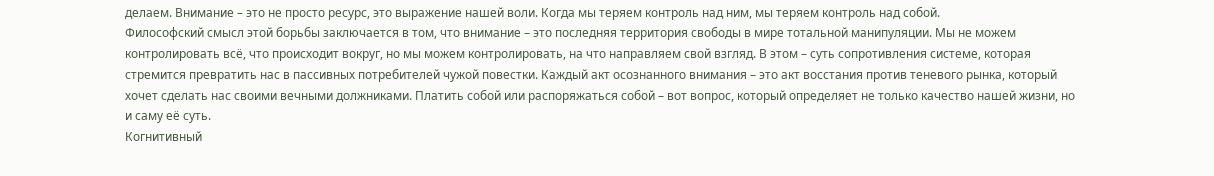делаем. Внимание – это не просто ресурс, это выражение нашей воли. Когда мы теряем контроль над ним, мы теряем контроль над собой.
Философский смысл этой борьбы заключается в том, что внимание – это последняя территория свободы в мире тотальной манипуляции. Мы не можем контролировать всё, что происходит вокруг, но мы можем контролировать, на что направляем свой взгляд. В этом – суть сопротивления системе, которая стремится превратить нас в пассивных потребителей чужой повестки. Каждый акт осознанного внимания – это акт восстания против теневого рынка, который хочет сделать нас своими вечными должниками. Платить собой или распоряжаться собой – вот вопрос, который определяет не только качество нашей жизни, но и саму её суть.
Когнитивный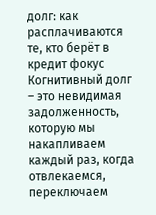долг: как расплачиваются те, кто берёт в кредит фокус
Когнитивный долг – это невидимая задолженность, которую мы накапливаем каждый раз, когда отвлекаемся, переключаем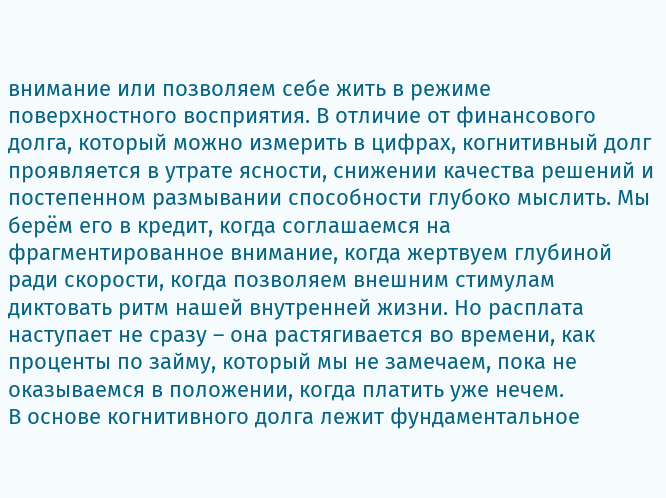внимание или позволяем себе жить в режиме поверхностного восприятия. В отличие от финансового долга, который можно измерить в цифрах, когнитивный долг проявляется в утрате ясности, снижении качества решений и постепенном размывании способности глубоко мыслить. Мы берём его в кредит, когда соглашаемся на фрагментированное внимание, когда жертвуем глубиной ради скорости, когда позволяем внешним стимулам диктовать ритм нашей внутренней жизни. Но расплата наступает не сразу – она растягивается во времени, как проценты по займу, который мы не замечаем, пока не оказываемся в положении, когда платить уже нечем.
В основе когнитивного долга лежит фундаментальное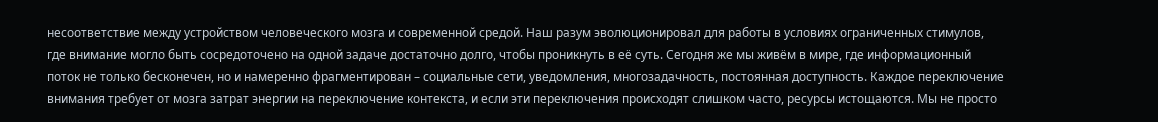несоответствие между устройством человеческого мозга и современной средой. Наш разум эволюционировал для работы в условиях ограниченных стимулов, где внимание могло быть сосредоточено на одной задаче достаточно долго, чтобы проникнуть в её суть. Сегодня же мы живём в мире, где информационный поток не только бесконечен, но и намеренно фрагментирован – социальные сети, уведомления, многозадачность, постоянная доступность. Каждое переключение внимания требует от мозга затрат энергии на переключение контекста, и если эти переключения происходят слишком часто, ресурсы истощаются. Мы не просто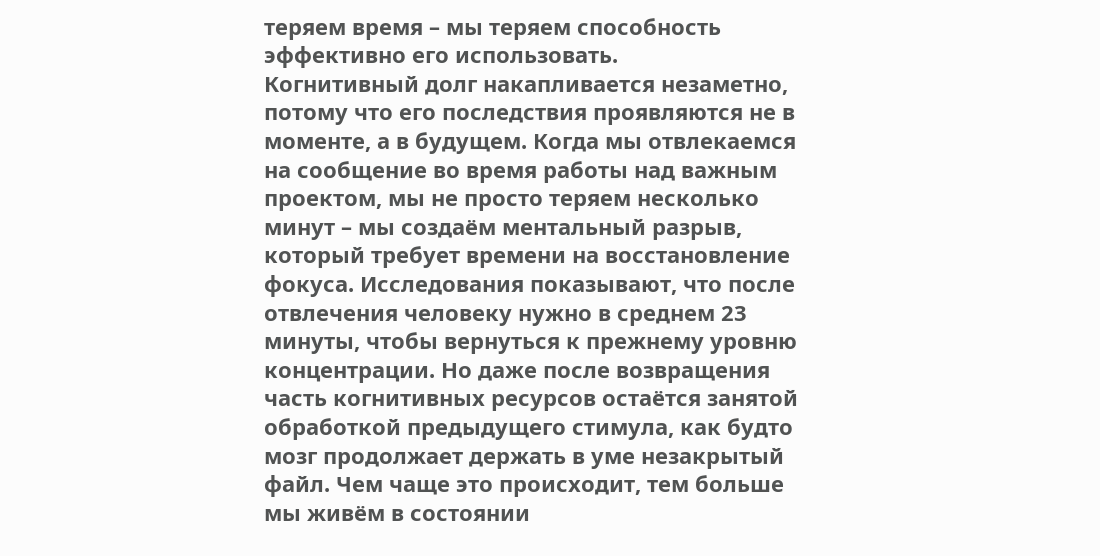теряем время – мы теряем способность эффективно его использовать.
Когнитивный долг накапливается незаметно, потому что его последствия проявляются не в моменте, а в будущем. Когда мы отвлекаемся на сообщение во время работы над важным проектом, мы не просто теряем несколько минут – мы создаём ментальный разрыв, который требует времени на восстановление фокуса. Исследования показывают, что после отвлечения человеку нужно в среднем 23 минуты, чтобы вернуться к прежнему уровню концентрации. Но даже после возвращения часть когнитивных ресурсов остаётся занятой обработкой предыдущего стимула, как будто мозг продолжает держать в уме незакрытый файл. Чем чаще это происходит, тем больше мы живём в состоянии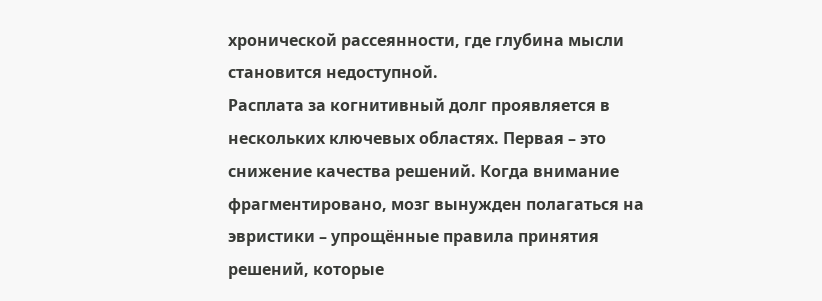хронической рассеянности, где глубина мысли становится недоступной.
Расплата за когнитивный долг проявляется в нескольких ключевых областях. Первая – это снижение качества решений. Когда внимание фрагментировано, мозг вынужден полагаться на эвристики – упрощённые правила принятия решений, которые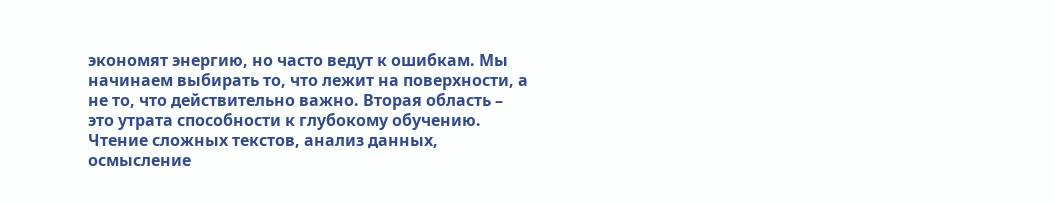экономят энергию, но часто ведут к ошибкам. Мы начинаем выбирать то, что лежит на поверхности, а не то, что действительно важно. Вторая область – это утрата способности к глубокому обучению. Чтение сложных текстов, анализ данных, осмысление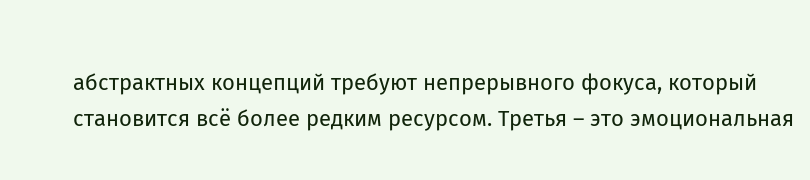абстрактных концепций требуют непрерывного фокуса, который становится всё более редким ресурсом. Третья – это эмоциональная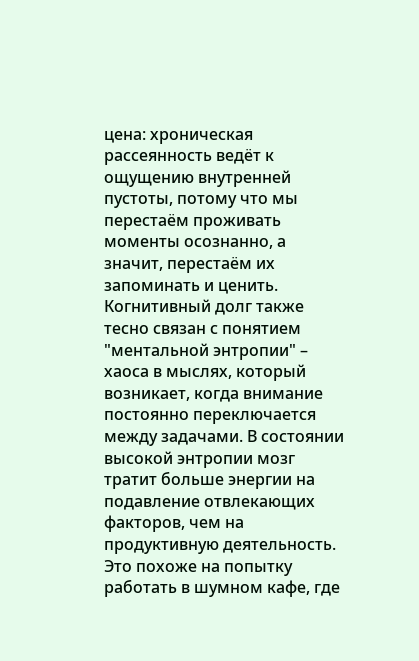цена: хроническая рассеянность ведёт к ощущению внутренней пустоты, потому что мы перестаём проживать моменты осознанно, а значит, перестаём их запоминать и ценить.
Когнитивный долг также тесно связан с понятием "ментальной энтропии" – хаоса в мыслях, который возникает, когда внимание постоянно переключается между задачами. В состоянии высокой энтропии мозг тратит больше энергии на подавление отвлекающих факторов, чем на продуктивную деятельность. Это похоже на попытку работать в шумном кафе, где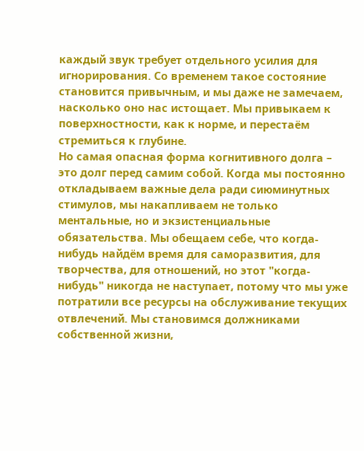каждый звук требует отдельного усилия для игнорирования. Со временем такое состояние становится привычным, и мы даже не замечаем, насколько оно нас истощает. Мы привыкаем к поверхностности, как к норме, и перестаём стремиться к глубине.
Но самая опасная форма когнитивного долга – это долг перед самим собой. Когда мы постоянно откладываем важные дела ради сиюминутных стимулов, мы накапливаем не только ментальные, но и экзистенциальные обязательства. Мы обещаем себе, что когда-нибудь найдём время для саморазвития, для творчества, для отношений, но этот "когда-нибудь" никогда не наступает, потому что мы уже потратили все ресурсы на обслуживание текущих отвлечений. Мы становимся должниками собственной жизни,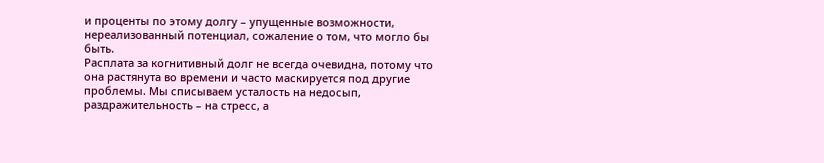и проценты по этому долгу – упущенные возможности, нереализованный потенциал, сожаление о том, что могло бы быть.
Расплата за когнитивный долг не всегда очевидна, потому что она растянута во времени и часто маскируется под другие проблемы. Мы списываем усталость на недосып, раздражительность – на стресс, а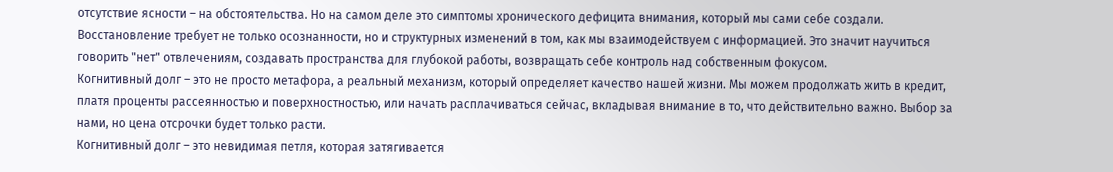отсутствие ясности – на обстоятельства. Но на самом деле это симптомы хронического дефицита внимания, который мы сами себе создали. Восстановление требует не только осознанности, но и структурных изменений в том, как мы взаимодействуем с информацией. Это значит научиться говорить "нет" отвлечениям, создавать пространства для глубокой работы, возвращать себе контроль над собственным фокусом.
Когнитивный долг – это не просто метафора, а реальный механизм, который определяет качество нашей жизни. Мы можем продолжать жить в кредит, платя проценты рассеянностью и поверхностностью, или начать расплачиваться сейчас, вкладывая внимание в то, что действительно важно. Выбор за нами, но цена отсрочки будет только расти.
Когнитивный долг – это невидимая петля, которая затягивается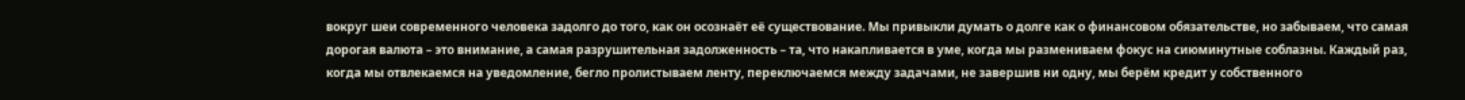вокруг шеи современного человека задолго до того, как он осознаёт её существование. Мы привыкли думать о долге как о финансовом обязательстве, но забываем, что самая дорогая валюта – это внимание, а самая разрушительная задолженность – та, что накапливается в уме, когда мы размениваем фокус на сиюминутные соблазны. Каждый раз, когда мы отвлекаемся на уведомление, бегло пролистываем ленту, переключаемся между задачами, не завершив ни одну, мы берём кредит у собственного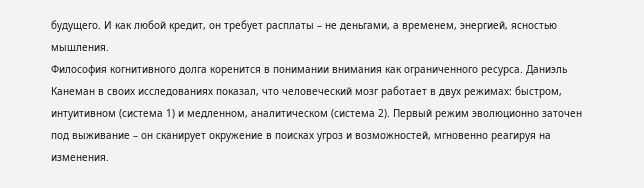будущего. И как любой кредит, он требует расплаты – не деньгами, а временем, энергией, ясностью мышления.
Философия когнитивного долга коренится в понимании внимания как ограниченного ресурса. Даниэль Канеман в своих исследованиях показал, что человеческий мозг работает в двух режимах: быстром, интуитивном (система 1) и медленном, аналитическом (система 2). Первый режим эволюционно заточен под выживание – он сканирует окружение в поисках угроз и возможностей, мгновенно реагируя на изменения.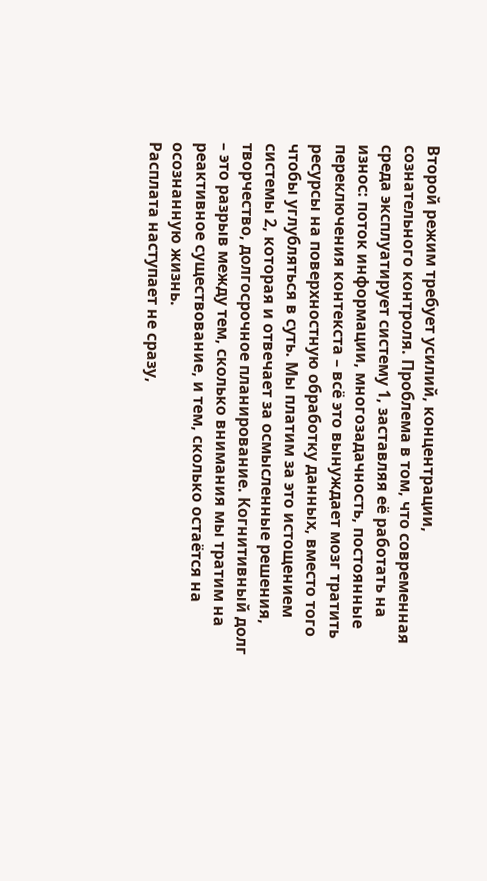Второй режим требует усилий, концентрации, сознательного контроля. Проблема в том, что современная среда эксплуатирует систему 1, заставляя её работать на износ: поток информации, многозадачность, постоянные переключения контекста – всё это вынуждает мозг тратить ресурсы на поверхностную обработку данных, вместо того чтобы углубляться в суть. Мы платим за это истощением системы 2, которая и отвечает за осмысленные решения, творчество, долгосрочное планирование. Когнитивный долг – это разрыв между тем, сколько внимания мы тратим на реактивное существование, и тем, сколько остаётся на осознанную жизнь.
Расплата наступает не сразу,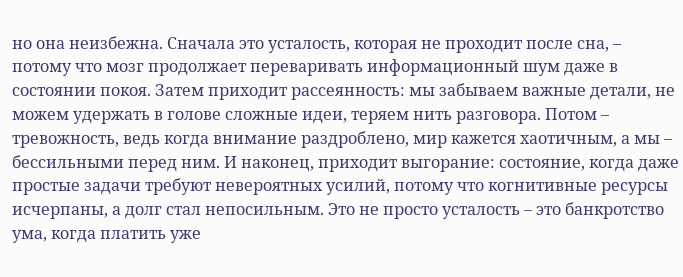но она неизбежна. Сначала это усталость, которая не проходит после сна, – потому что мозг продолжает переваривать информационный шум даже в состоянии покоя. Затем приходит рассеянность: мы забываем важные детали, не можем удержать в голове сложные идеи, теряем нить разговора. Потом – тревожность, ведь когда внимание раздроблено, мир кажется хаотичным, а мы – бессильными перед ним. И наконец, приходит выгорание: состояние, когда даже простые задачи требуют невероятных усилий, потому что когнитивные ресурсы исчерпаны, а долг стал непосильным. Это не просто усталость – это банкротство ума, когда платить уже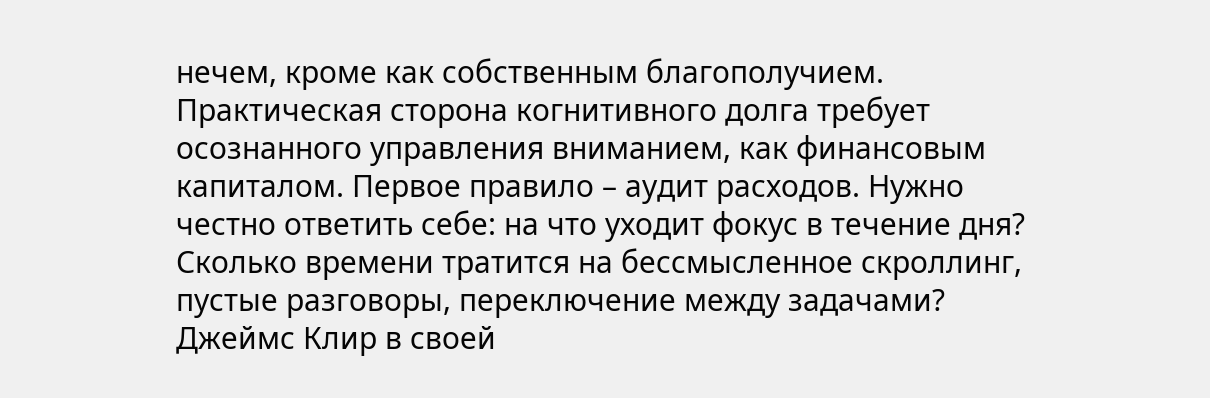нечем, кроме как собственным благополучием.
Практическая сторона когнитивного долга требует осознанного управления вниманием, как финансовым капиталом. Первое правило – аудит расходов. Нужно честно ответить себе: на что уходит фокус в течение дня? Сколько времени тратится на бессмысленное скроллинг, пустые разговоры, переключение между задачами? Джеймс Клир в своей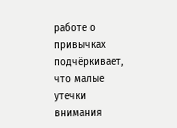работе о привычках подчёркивает, что малые утечки внимания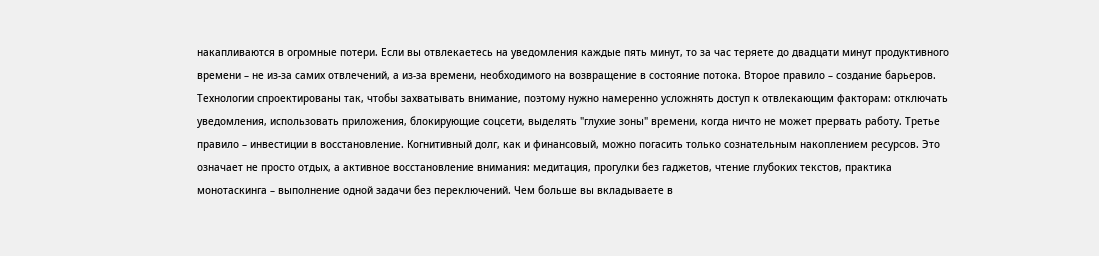накапливаются в огромные потери. Если вы отвлекаетесь на уведомления каждые пять минут, то за час теряете до двадцати минут продуктивного времени – не из-за самих отвлечений, а из-за времени, необходимого на возвращение в состояние потока. Второе правило – создание барьеров. Технологии спроектированы так, чтобы захватывать внимание, поэтому нужно намеренно усложнять доступ к отвлекающим факторам: отключать уведомления, использовать приложения, блокирующие соцсети, выделять "глухие зоны" времени, когда ничто не может прервать работу. Третье правило – инвестиции в восстановление. Когнитивный долг, как и финансовый, можно погасить только сознательным накоплением ресурсов. Это означает не просто отдых, а активное восстановление внимания: медитация, прогулки без гаджетов, чтение глубоких текстов, практика монотаскинга – выполнение одной задачи без переключений. Чем больше вы вкладываете в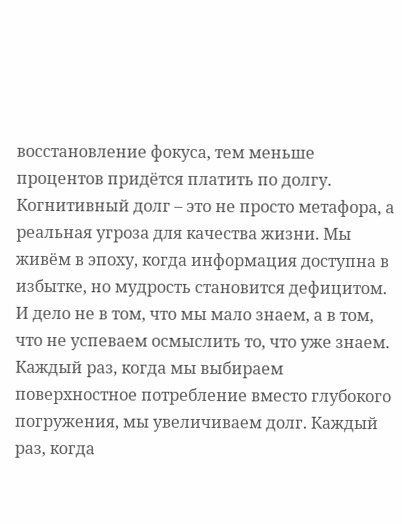восстановление фокуса, тем меньше процентов придётся платить по долгу.
Когнитивный долг – это не просто метафора, а реальная угроза для качества жизни. Мы живём в эпоху, когда информация доступна в избытке, но мудрость становится дефицитом. И дело не в том, что мы мало знаем, а в том, что не успеваем осмыслить то, что уже знаем. Каждый раз, когда мы выбираем поверхностное потребление вместо глубокого погружения, мы увеличиваем долг. Каждый раз, когда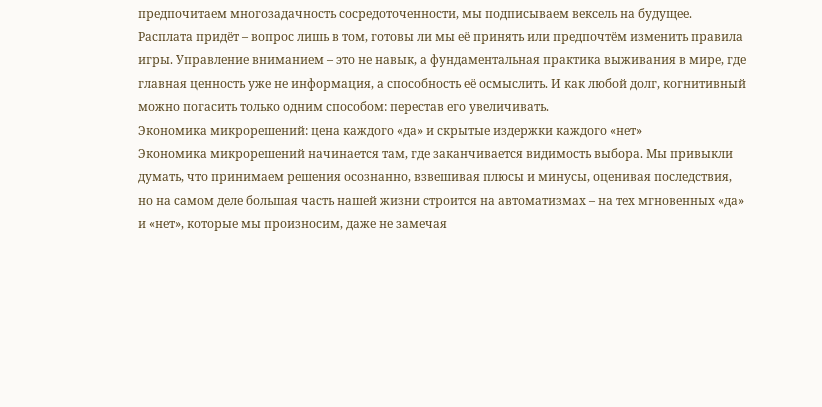предпочитаем многозадачность сосредоточенности, мы подписываем вексель на будущее. Расплата придёт – вопрос лишь в том, готовы ли мы её принять или предпочтём изменить правила игры. Управление вниманием – это не навык, а фундаментальная практика выживания в мире, где главная ценность уже не информация, а способность её осмыслить. И как любой долг, когнитивный можно погасить только одним способом: перестав его увеличивать.
Экономика микрорешений: цена каждого «да» и скрытые издержки каждого «нет»
Экономика микрорешений начинается там, где заканчивается видимость выбора. Мы привыкли думать, что принимаем решения осознанно, взвешивая плюсы и минусы, оценивая последствия, но на самом деле большая часть нашей жизни строится на автоматизмах – на тех мгновенных «да» и «нет», которые мы произносим, даже не замечая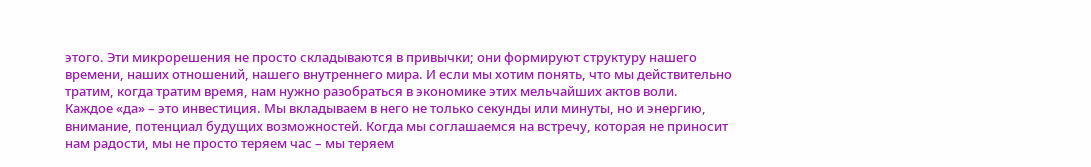этого. Эти микрорешения не просто складываются в привычки; они формируют структуру нашего времени, наших отношений, нашего внутреннего мира. И если мы хотим понять, что мы действительно тратим, когда тратим время, нам нужно разобраться в экономике этих мельчайших актов воли.
Каждое «да» – это инвестиция. Мы вкладываем в него не только секунды или минуты, но и энергию, внимание, потенциал будущих возможностей. Когда мы соглашаемся на встречу, которая не приносит нам радости, мы не просто теряем час – мы теряем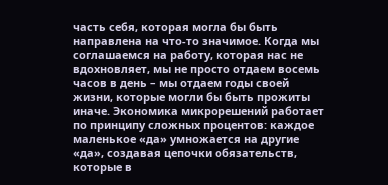часть себя, которая могла бы быть направлена на что-то значимое. Когда мы соглашаемся на работу, которая нас не вдохновляет, мы не просто отдаем восемь часов в день – мы отдаем годы своей жизни, которые могли бы быть прожиты иначе. Экономика микрорешений работает по принципу сложных процентов: каждое маленькое «да» умножается на другие «да», создавая цепочки обязательств, которые в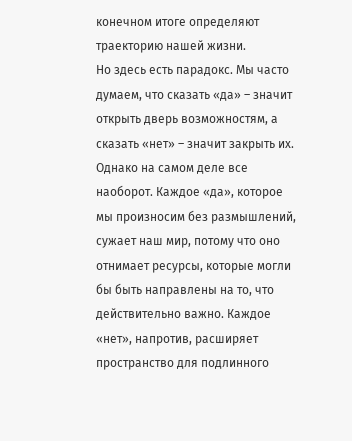конечном итоге определяют траекторию нашей жизни.
Но здесь есть парадокс. Мы часто думаем, что сказать «да» – значит открыть дверь возможностям, а сказать «нет» – значит закрыть их. Однако на самом деле все наоборот. Каждое «да», которое мы произносим без размышлений, сужает наш мир, потому что оно отнимает ресурсы, которые могли бы быть направлены на то, что действительно важно. Каждое «нет», напротив, расширяет пространство для подлинного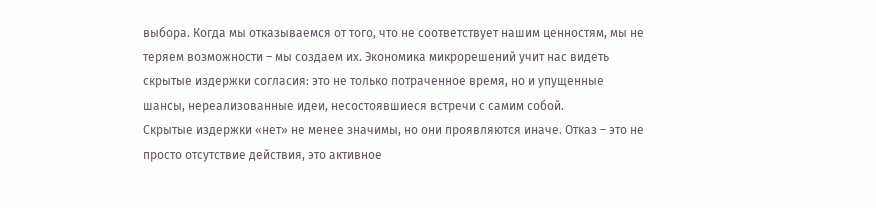выбора. Когда мы отказываемся от того, что не соответствует нашим ценностям, мы не теряем возможности – мы создаем их. Экономика микрорешений учит нас видеть скрытые издержки согласия: это не только потраченное время, но и упущенные шансы, нереализованные идеи, несостоявшиеся встречи с самим собой.
Скрытые издержки «нет» не менее значимы, но они проявляются иначе. Отказ – это не просто отсутствие действия, это активное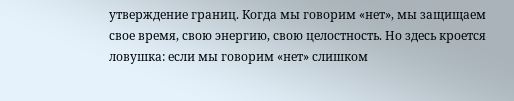утверждение границ. Когда мы говорим «нет», мы защищаем свое время, свою энергию, свою целостность. Но здесь кроется ловушка: если мы говорим «нет» слишком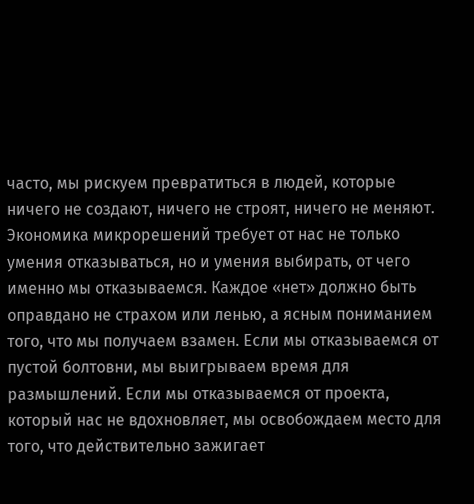часто, мы рискуем превратиться в людей, которые ничего не создают, ничего не строят, ничего не меняют. Экономика микрорешений требует от нас не только умения отказываться, но и умения выбирать, от чего именно мы отказываемся. Каждое «нет» должно быть оправдано не страхом или ленью, а ясным пониманием того, что мы получаем взамен. Если мы отказываемся от пустой болтовни, мы выигрываем время для размышлений. Если мы отказываемся от проекта, который нас не вдохновляет, мы освобождаем место для того, что действительно зажигает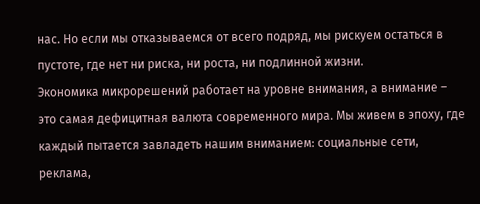нас. Но если мы отказываемся от всего подряд, мы рискуем остаться в пустоте, где нет ни риска, ни роста, ни подлинной жизни.
Экономика микрорешений работает на уровне внимания, а внимание – это самая дефицитная валюта современного мира. Мы живем в эпоху, где каждый пытается завладеть нашим вниманием: социальные сети, реклама,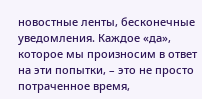новостные ленты, бесконечные уведомления. Каждое «да», которое мы произносим в ответ на эти попытки, – это не просто потраченное время,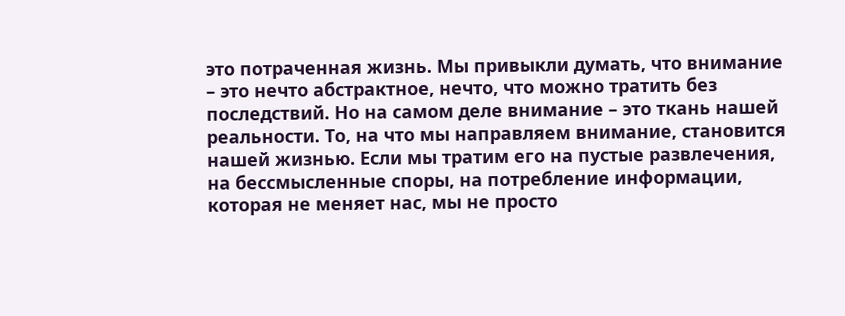это потраченная жизнь. Мы привыкли думать, что внимание – это нечто абстрактное, нечто, что можно тратить без последствий. Но на самом деле внимание – это ткань нашей реальности. То, на что мы направляем внимание, становится нашей жизнью. Если мы тратим его на пустые развлечения, на бессмысленные споры, на потребление информации, которая не меняет нас, мы не просто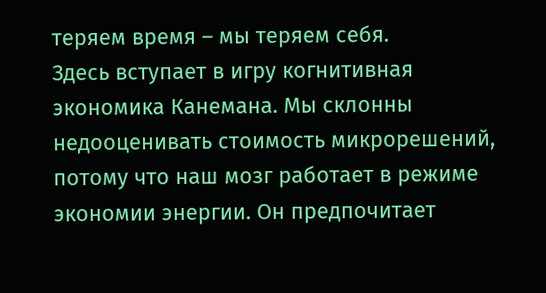теряем время – мы теряем себя.
Здесь вступает в игру когнитивная экономика Канемана. Мы склонны недооценивать стоимость микрорешений, потому что наш мозг работает в режиме экономии энергии. Он предпочитает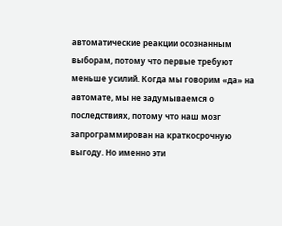автоматические реакции осознанным выборам, потому что первые требуют меньше усилий. Когда мы говорим «да» на автомате, мы не задумываемся о последствиях, потому что наш мозг запрограммирован на краткосрочную выгоду. Но именно эти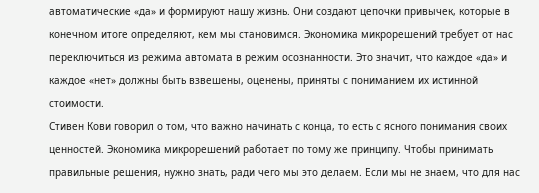автоматические «да» и формируют нашу жизнь. Они создают цепочки привычек, которые в конечном итоге определяют, кем мы становимся. Экономика микрорешений требует от нас переключиться из режима автомата в режим осознанности. Это значит, что каждое «да» и каждое «нет» должны быть взвешены, оценены, приняты с пониманием их истинной стоимости.
Стивен Кови говорил о том, что важно начинать с конца, то есть с ясного понимания своих ценностей. Экономика микрорешений работает по тому же принципу. Чтобы принимать правильные решения, нужно знать, ради чего мы это делаем. Если мы не знаем, что для нас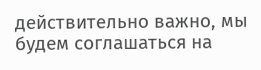действительно важно, мы будем соглашаться на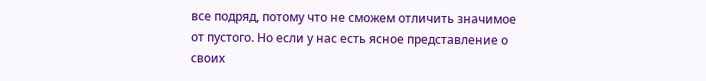все подряд, потому что не сможем отличить значимое от пустого. Но если у нас есть ясное представление о своих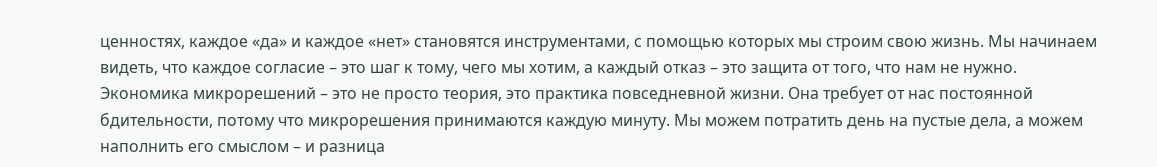ценностях, каждое «да» и каждое «нет» становятся инструментами, с помощью которых мы строим свою жизнь. Мы начинаем видеть, что каждое согласие – это шаг к тому, чего мы хотим, а каждый отказ – это защита от того, что нам не нужно.
Экономика микрорешений – это не просто теория, это практика повседневной жизни. Она требует от нас постоянной бдительности, потому что микрорешения принимаются каждую минуту. Мы можем потратить день на пустые дела, а можем наполнить его смыслом – и разница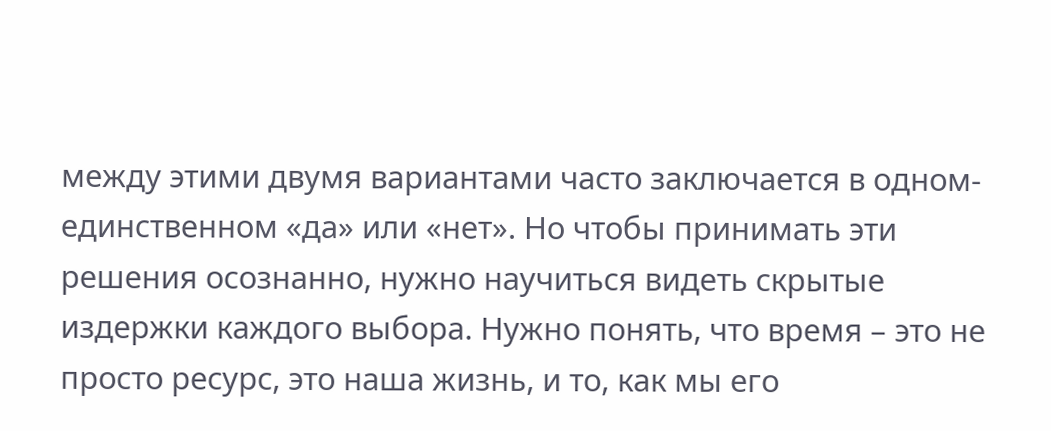между этими двумя вариантами часто заключается в одном-единственном «да» или «нет». Но чтобы принимать эти решения осознанно, нужно научиться видеть скрытые издержки каждого выбора. Нужно понять, что время – это не просто ресурс, это наша жизнь, и то, как мы его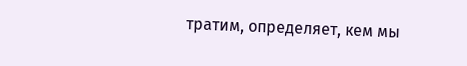тратим, определяет, кем мы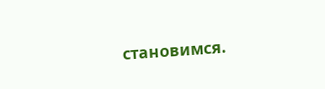становимся.